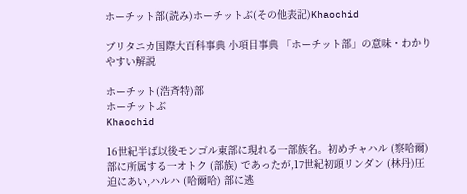ホーチット部(読み)ホーチットぶ(その他表記)Khaochid

ブリタニカ国際大百科事典 小項目事典 「ホーチット部」の意味・わかりやすい解説

ホーチット(浩斉特)部
ホーチットぶ
Khaochid

16世紀半ば以後モンゴル東部に現れる一部族名。初めチャハル (察哈爾) 部に所属する一オトク (部族) であったが,17世紀初頭リンダン (林丹)圧迫にあい,ハルハ (哈爾哈) 部に逃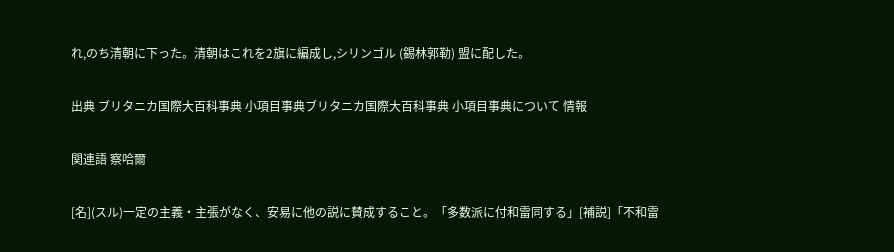れ,のち清朝に下った。清朝はこれを2旗に編成し,シリンゴル (錫林郭勒) 盟に配した。

出典 ブリタニカ国際大百科事典 小項目事典ブリタニカ国際大百科事典 小項目事典について 情報

関連語 察哈爾

[名](スル)一定の主義・主張がなく、安易に他の説に賛成すること。「多数派に付和雷同する」[補説]「不和雷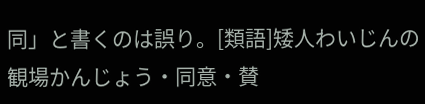同」と書くのは誤り。[類語]矮人わいじんの観場かんじょう・同意・賛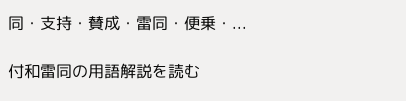同・支持・賛成・雷同・便乗・...

付和雷同の用語解説を読む